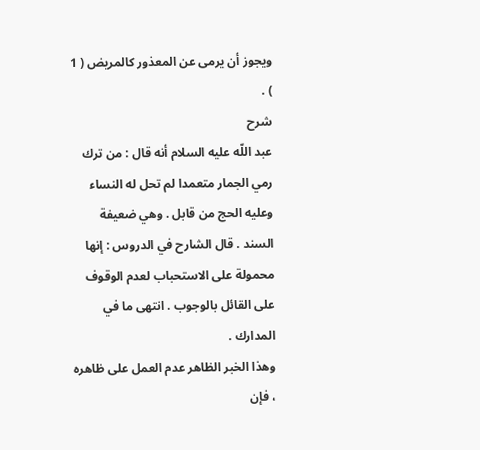ويجوز أن يرمى عن المعذور كالمريض ( 1 ) .
شرح
عبد اللّه عليه السلام أنه قال : من ترك رمي الجمار متعمدا لم تحل له النساء وعليه الحج من قابل . وهي ضعيفة السند . قال الشارح في الدروس : إنها محمولة على الاستحباب لعدم الوقوف على القائل بالوجوب . انتهى ما في المدارك .
وهذا الخبر الظاهر عدم العمل على ظاهره ، فإن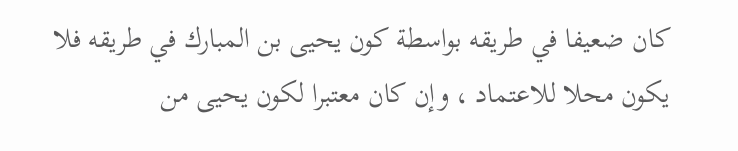كان ضعيفا في طريقه بواسطة كون يحيى بن المبارك في طريقه فلا يكون محلا للاعتماد ، وإن كان معتبرا لكون يحيى من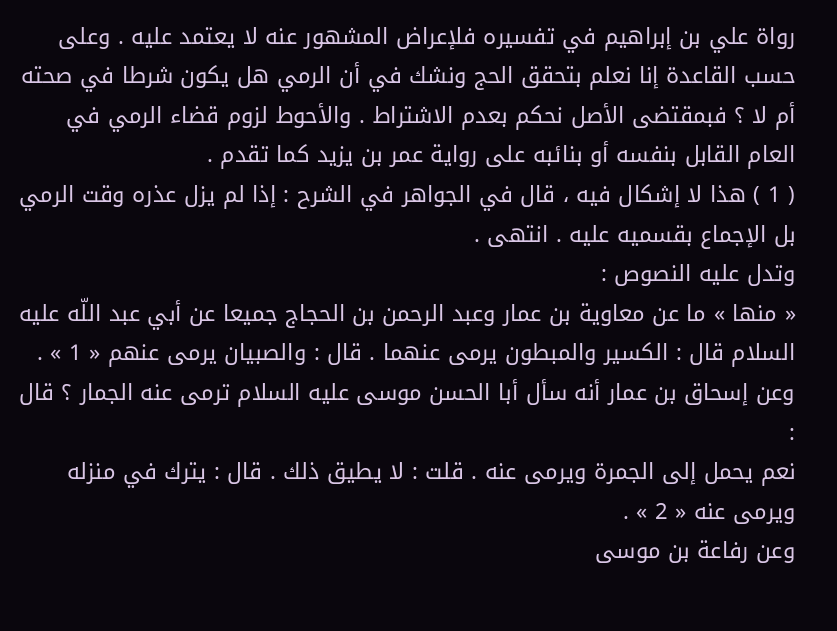رواة علي بن إبراهيم في تفسيره فلإعراض المشهور عنه لا يعتمد عليه . وعلى حسب القاعدة إنا نعلم بتحقق الحج ونشك في أن الرمي هل يكون شرطا في صحته أم لا ؟ فبمقتضى الأصل نحكم بعدم الاشتراط . والأحوط لزوم قضاء الرمي في العام القابل بنفسه أو بنائبه على رواية عمر بن يزيد كما تقدم .
( 1 ) هذا لا إشكال فيه ، قال في الجواهر في الشرح : إذا لم يزل عذره وقت الرمي بل الإجماع بقسميه عليه . انتهى .
وتدل عليه النصوص :
« منها » ما عن معاوية بن عمار وعبد الرحمن بن الحجاج جميعا عن أبي عبد اللّه عليه السلام قال : الكسير والمبطون يرمى عنهما . قال : والصبيان يرمى عنهم « 1 » .
وعن إسحاق بن عمار أنه سأل أبا الحسن موسى عليه السلام ترمى عنه الجمار ؟ قال :
نعم يحمل إلى الجمرة ويرمى عنه . قلت : لا يطيق ذلك . قال : يترك في منزله ويرمى عنه « 2 » .
وعن رفاعة بن موسى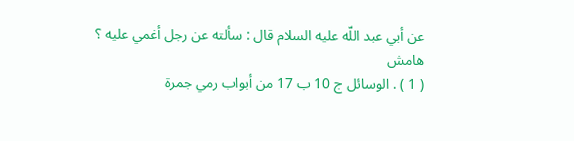عن أبي عبد اللّه عليه السلام قال : سألته عن رجل أغمي عليه ؟
هامش
( 1 ) . الوسائل ج 10 ب 17 من أبواب رمي جمرة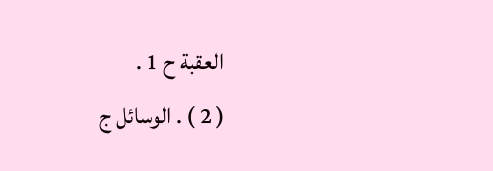العقبة ح 1 .
( 2 ) . الوسائل ج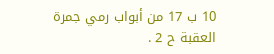10 ب 17 من أبواب رمي جمرة العقبة ح 2 .